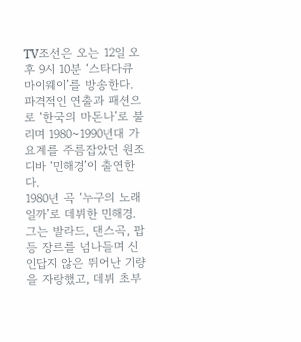TV조선은 오는 12일 오후 9시 10분 ‘스타다큐 마이웨이’를 방송한다. 파격적인 연출과 패션으로 ‘한국의 마돈나’로 불리며 1980~1990년대 가요계를 주름잡았던 원조 디바 ‘민해경’이 출연한다.
1980년 곡 ‘누구의 노래일까’로 데뷔한 민해경. 그는 발라드, 댄스곡, 팝 등 장르를 넘나들며 신인답지 않은 뛰어난 기량을 자랑했고, 데뷔 초부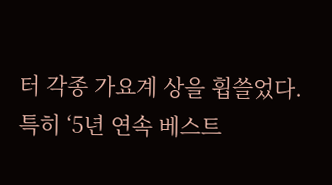터 각종 가요계 상을 휩쓸었다. 특히 ‘5년 연속 베스트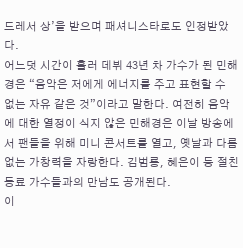드레서 상’을 받으며 패셔니스타로도 인정받았다.
어느덧 시간이 흘러 데뷔 43년 차 가수가 된 민해경은 “음악은 저에게 에너지를 주고 표현할 수 없는 자유 같은 것”이라고 말한다. 여전히 음악에 대한 열정이 식지 않은 민해경은 이날 방송에서 팬들을 위해 미니 콘서트를 열고, 옛날과 다름없는 가창력을 자랑한다. 김범룡, 혜은이 등 절친 동료 가수들과의 만남도 공개된다.
이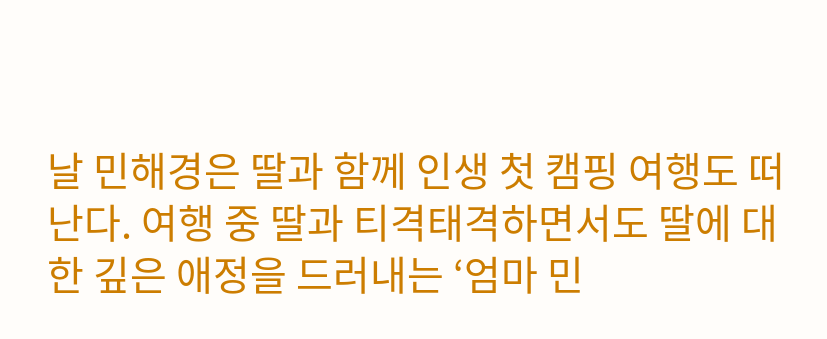날 민해경은 딸과 함께 인생 첫 캠핑 여행도 떠난다. 여행 중 딸과 티격태격하면서도 딸에 대한 깊은 애정을 드러내는 ‘엄마 민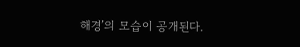해경’의 모습이 공개된다.